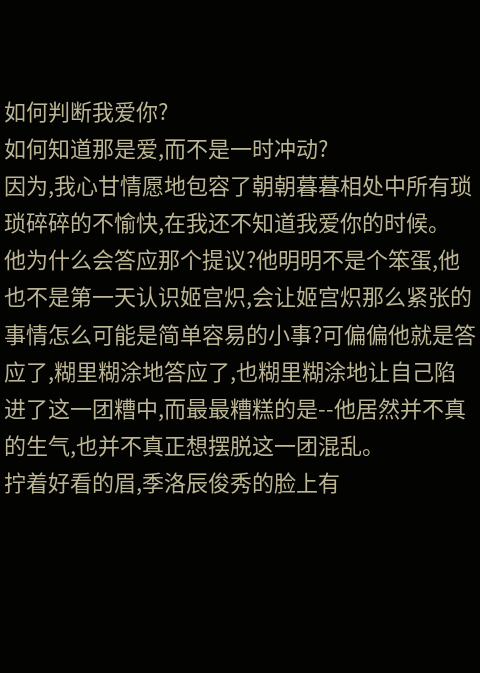如何判断我爱你?
如何知道那是爱,而不是一时冲动?
因为,我心甘情愿地包容了朝朝暮暮相处中所有琐琐碎碎的不愉快,在我还不知道我爱你的时候。
他为什么会答应那个提议?他明明不是个笨蛋,他也不是第一天认识姬宫炽,会让姬宫炽那么紧张的事情怎么可能是简单容易的小事?可偏偏他就是答应了,糊里糊涂地答应了,也糊里糊涂地让自己陷进了这一团糟中,而最最糟糕的是--他居然并不真的生气,也并不真正想摆脱这一团混乱。
拧着好看的眉,季洛辰俊秀的脸上有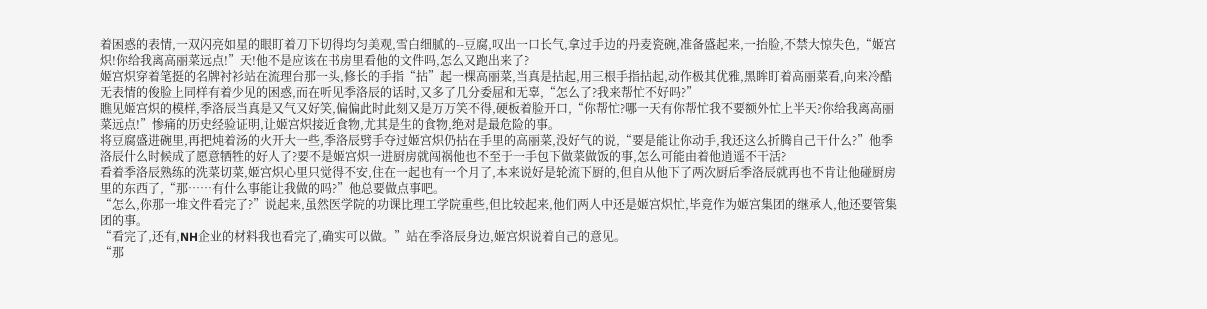着困惑的表情,一双闪亮如星的眼盯着刀下切得均匀美观,雪白细腻的--豆腐,叹出一口长气,拿过手边的丹麦瓷碗,准备盛起来,一抬脸,不禁大惊失色,“姬宫炽!你给我离高丽菜远点!”天!他不是应该在书房里看他的文件吗,怎么又跑出来了?
姬宫炽穿着笔挺的名牌衬衫站在流理台那一头,修长的手指“拈”起一棵高丽菜,当真是拈起,用三根手指拈起,动作极其优雅,黑眸盯着高丽菜看,向来冷酷无表情的俊脸上同样有着少见的困惑,而在听见季洛辰的话时,又多了几分委屈和无辜,“怎么了?我来帮忙不好吗?”
瞧见姬宫炽的模样,季洛辰当真是又气又好笑,偏偏此时此刻又是万万笑不得,硬板着脸开口,“你帮忙?哪一天有你帮忙我不要额外忙上半天?你给我离高丽菜远点!”惨痛的历史经验证明,让姬宫炽接近食物,尤其是生的食物,绝对是最危险的事。
将豆腐盛进碗里,再把炖着汤的火开大一些,季洛辰劈手夺过姬宫炽仍拈在手里的高丽菜,没好气的说,“要是能让你动手,我还这么折腾自己干什么?”他季洛辰什么时候成了愿意牺牲的好人了?要不是姬宫炽一进厨房就闯祸他也不至于一手包下做菜做饭的事,怎么可能由着他逍遥不干活?
看着季洛辰熟练的洗菜切菜,姬宫炽心里只觉得不安,住在一起也有一个月了,本来说好是轮流下厨的,但自从他下了两次厨后季洛辰就再也不肯让他碰厨房里的东西了,“那……有什么事能让我做的吗?”他总要做点事吧。
“怎么,你那一堆文件看完了?”说起来,虽然医学院的功课比理工学院重些,但比较起来,他们两人中还是姬宫炽忙,毕竟作为姬宫集团的继承人,他还要管集团的事。
“看完了,还有,NH企业的材料我也看完了,确实可以做。”站在季洛辰身边,姬宫炽说着自己的意见。
“那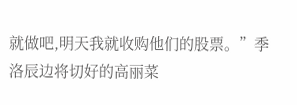就做吧,明天我就收购他们的股票。”季洛辰边将切好的高丽菜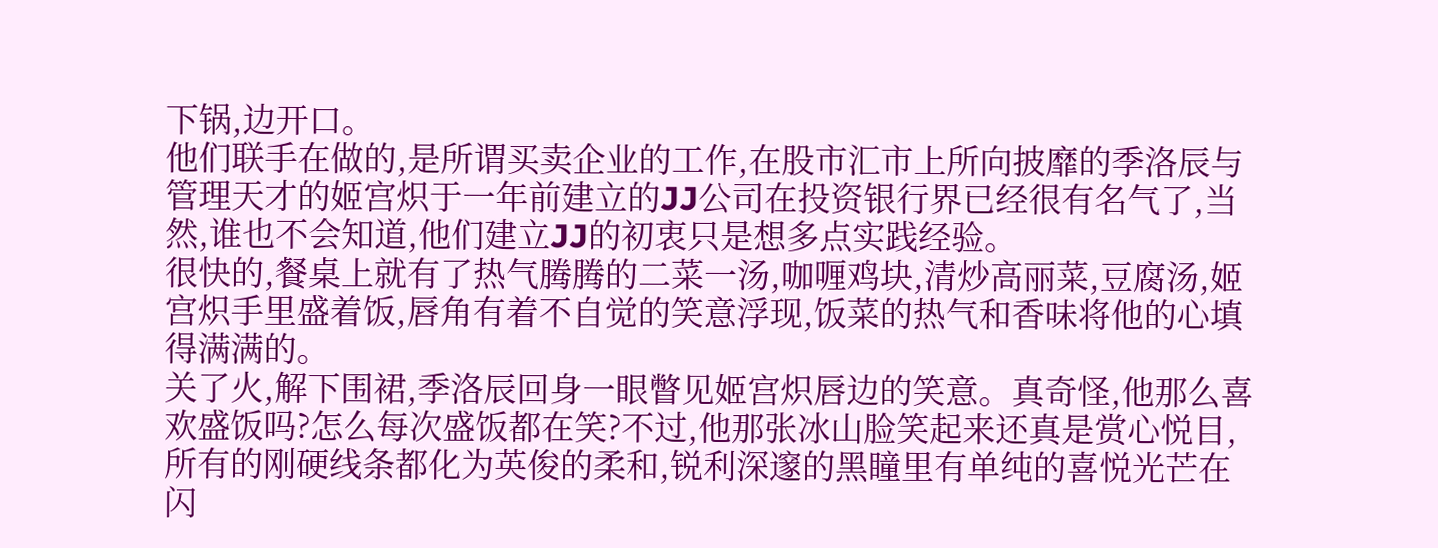下锅,边开口。
他们联手在做的,是所谓买卖企业的工作,在股市汇市上所向披靡的季洛辰与管理天才的姬宫炽于一年前建立的JJ公司在投资银行界已经很有名气了,当然,谁也不会知道,他们建立JJ的初衷只是想多点实践经验。
很快的,餐桌上就有了热气腾腾的二菜一汤,咖喱鸡块,清炒高丽菜,豆腐汤,姬宫炽手里盛着饭,唇角有着不自觉的笑意浮现,饭菜的热气和香味将他的心填得满满的。
关了火,解下围裙,季洛辰回身一眼瞥见姬宫炽唇边的笑意。真奇怪,他那么喜欢盛饭吗?怎么每次盛饭都在笑?不过,他那张冰山脸笑起来还真是赏心悦目,所有的刚硬线条都化为英俊的柔和,锐利深邃的黑瞳里有单纯的喜悦光芒在闪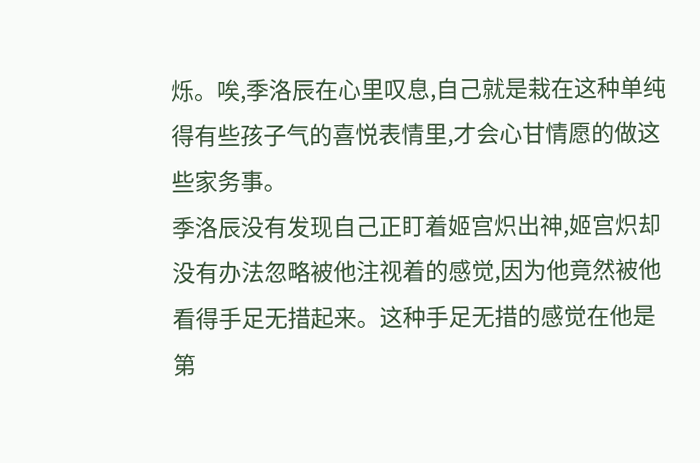烁。唉,季洛辰在心里叹息,自己就是栽在这种单纯得有些孩子气的喜悦表情里,才会心甘情愿的做这些家务事。
季洛辰没有发现自己正盯着姬宫炽出神,姬宫炽却没有办法忽略被他注视着的感觉,因为他竟然被他看得手足无措起来。这种手足无措的感觉在他是第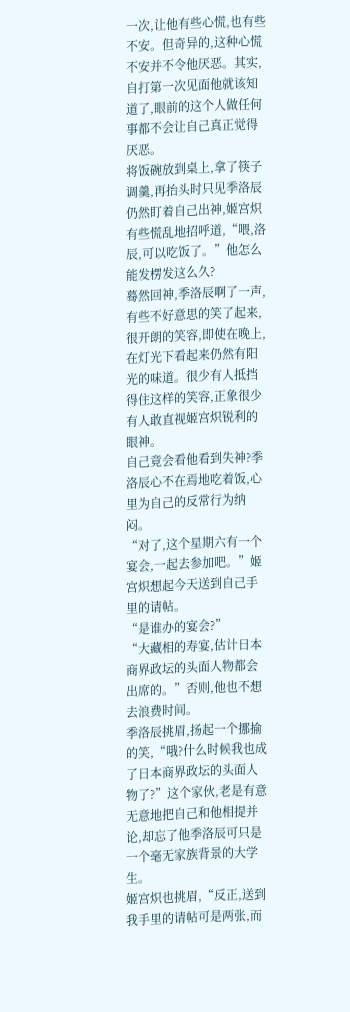一次,让他有些心慌,也有些不安。但奇异的,这种心慌不安并不令他厌恶。其实,自打第一次见面他就该知道了,眼前的这个人做任何事都不会让自己真正觉得厌恶。
将饭碗放到桌上,拿了筷子调羹,再抬头时只见季洛辰仍然盯着自己出神,姬宫炽有些慌乱地招呼道,“喂,洛辰,可以吃饭了。”他怎么能发楞发这么久?
蓦然回神,季洛辰啊了一声,有些不好意思的笑了起来,很开朗的笑容,即使在晚上,在灯光下看起来仍然有阳光的味道。很少有人抵挡得住这样的笑容,正象很少有人敢直视姬宫炽锐利的眼神。
自己竟会看他看到失神?季洛辰心不在焉地吃着饭,心里为自己的反常行为纳闷。
“对了,这个星期六有一个宴会,一起去参加吧。”姬宫炽想起今天送到自己手里的请帖。
“是谁办的宴会?”
“大藏相的寿宴,估计日本商界政坛的头面人物都会出席的。”否则,他也不想去浪费时间。
季洛辰挑眉,扬起一个挪揄的笑,“哦?什么时候我也成了日本商界政坛的头面人物了?”这个家伙,老是有意无意地把自己和他相提并论,却忘了他季洛辰可只是一个毫无家族背景的大学生。
姬宫炽也挑眉,“反正,送到我手里的请帖可是两张,而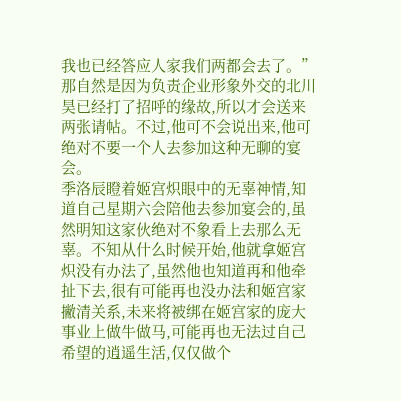我也已经答应人家我们两都会去了。”那自然是因为负责企业形象外交的北川昊已经打了招呼的缘故,所以才会送来两张请帖。不过,他可不会说出来,他可绝对不要一个人去参加这种无聊的宴会。
季洛辰瞪着姬宫炽眼中的无辜神情,知道自己星期六会陪他去参加宴会的,虽然明知这家伙绝对不象看上去那么无辜。不知从什么时候开始,他就拿姬宫炽没有办法了,虽然他也知道再和他牵扯下去,很有可能再也没办法和姬宫家撇清关系,未来将被绑在姬宫家的庞大事业上做牛做马,可能再也无法过自己希望的逍遥生活,仅仅做个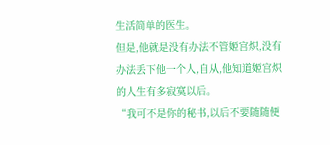生活简单的医生。
但是,他就是没有办法不管姬宫炽,没有办法丢下他一个人,自从,他知道姬宫炽的人生有多寂寞以后。
“我可不是你的秘书,以后不要随随便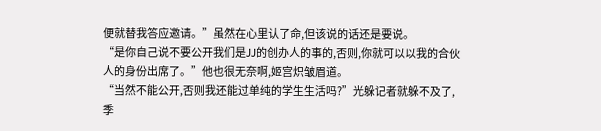便就替我答应邀请。”虽然在心里认了命,但该说的话还是要说。
“是你自己说不要公开我们是JJ的创办人的事的,否则,你就可以以我的合伙人的身份出席了。”他也很无奈啊,姬宫炽皱眉道。
“当然不能公开,否则我还能过单纯的学生生活吗?”光躲记者就躲不及了,季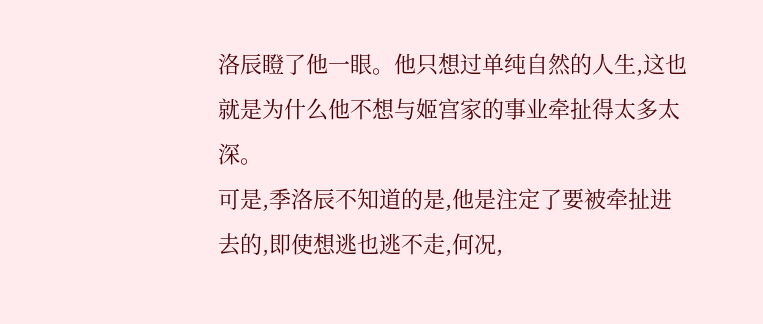洛辰瞪了他一眼。他只想过单纯自然的人生,这也就是为什么他不想与姬宫家的事业牵扯得太多太深。
可是,季洛辰不知道的是,他是注定了要被牵扯进去的,即使想逃也逃不走,何况,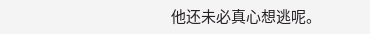他还未必真心想逃呢。